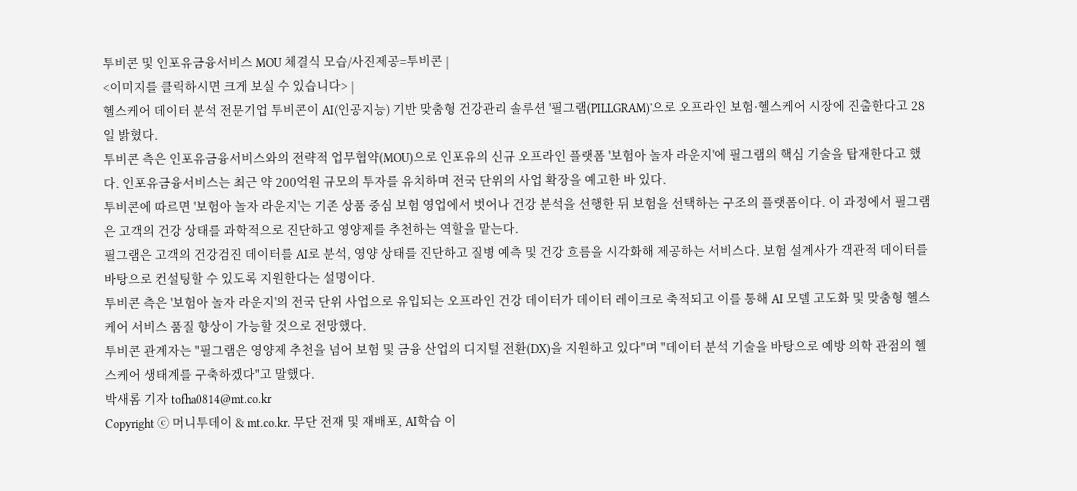투비콘 및 인포유금융서비스 MOU 체결식 모습/사진제공=투비콘 |
<이미지를 클릭하시면 크게 보실 수 있습니다> |
헬스케어 데이터 분석 전문기업 투비콘이 AI(인공지능) 기반 맞춤형 건강관리 솔루션 '필그램(PILLGRAM)'으로 오프라인 보험·헬스케어 시장에 진출한다고 28일 밝혔다.
투비콘 측은 인포유금융서비스와의 전략적 업무협약(MOU)으로 인포유의 신규 오프라인 플랫폼 '보험아 놀자 라운지'에 필그램의 핵심 기술을 탑재한다고 했다. 인포유금융서비스는 최근 약 200억원 규모의 투자를 유치하며 전국 단위의 사업 확장을 예고한 바 있다.
투비콘에 따르면 '보험아 놀자 라운지'는 기존 상품 중심 보험 영업에서 벗어나 건강 분석을 선행한 뒤 보험을 선택하는 구조의 플랫폼이다. 이 과정에서 필그램은 고객의 건강 상태를 과학적으로 진단하고 영양제를 추천하는 역할을 맡는다.
필그램은 고객의 건강검진 데이터를 AI로 분석, 영양 상태를 진단하고 질병 예측 및 건강 흐름을 시각화해 제공하는 서비스다. 보험 설계사가 객관적 데이터를 바탕으로 컨설팅할 수 있도록 지원한다는 설명이다.
투비콘 측은 '보험아 놀자 라운지'의 전국 단위 사업으로 유입되는 오프라인 건강 데이터가 데이터 레이크로 축적되고 이를 통해 AI 모델 고도화 및 맞춤형 헬스케어 서비스 품질 향상이 가능할 것으로 전망했다.
투비콘 관계자는 "필그램은 영양제 추천을 넘어 보험 및 금융 산업의 디지털 전환(DX)을 지원하고 있다"며 "데이터 분석 기술을 바탕으로 예방 의학 관점의 헬스케어 생태계를 구축하겠다"고 말했다.
박새롬 기자 tofha0814@mt.co.kr
Copyright ⓒ 머니투데이 & mt.co.kr. 무단 전재 및 재배포, AI학습 이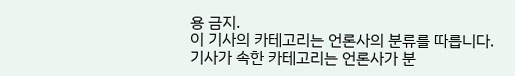용 금지.
이 기사의 카테고리는 언론사의 분류를 따릅니다.
기사가 속한 카테고리는 언론사가 분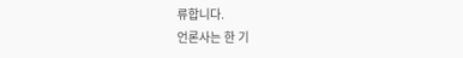류합니다.
언론사는 한 기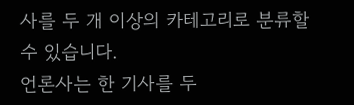사를 두 개 이상의 카테고리로 분류할 수 있습니다.
언론사는 한 기사를 두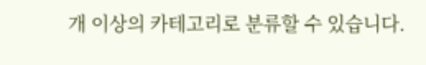개 이상의 카테고리로 분류할 수 있습니다.